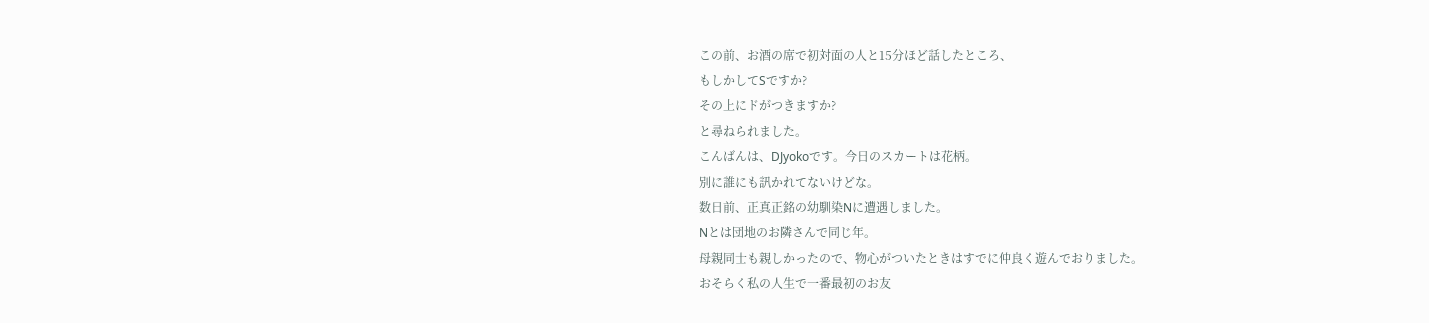この前、お酒の席で初対面の人と15分ほど話したところ、
もしかしてSですか?
その上にドがつきますか?
と尋ねられました。
こんばんは、DJyokoです。今日のスカートは花柄。
別に誰にも訊かれてないけどな。
数日前、正真正銘の幼馴染Nに遭遇しました。
Nとは団地のお隣さんで同じ年。
母親同士も親しかったので、物心がついたときはすでに仲良く遊んでおりました。
おそらく私の人生で一番最初のお友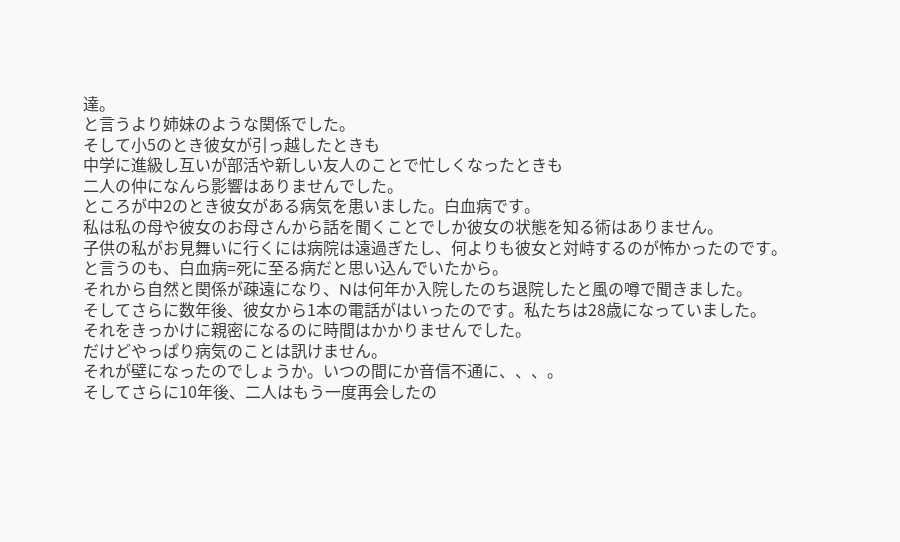達。
と言うより姉妹のような関係でした。
そして小5のとき彼女が引っ越したときも
中学に進級し互いが部活や新しい友人のことで忙しくなったときも
二人の仲になんら影響はありませんでした。
ところが中2のとき彼女がある病気を患いました。白血病です。
私は私の母や彼女のお母さんから話を聞くことでしか彼女の状態を知る術はありません。
子供の私がお見舞いに行くには病院は遠過ぎたし、何よりも彼女と対峙するのが怖かったのです。
と言うのも、白血病=死に至る病だと思い込んでいたから。
それから自然と関係が疎遠になり、Nは何年か入院したのち退院したと風の噂で聞きました。
そしてさらに数年後、彼女から1本の電話がはいったのです。私たちは28歳になっていました。
それをきっかけに親密になるのに時間はかかりませんでした。
だけどやっぱり病気のことは訊けません。
それが壁になったのでしょうか。いつの間にか音信不通に、、、。
そしてさらに10年後、二人はもう一度再会したの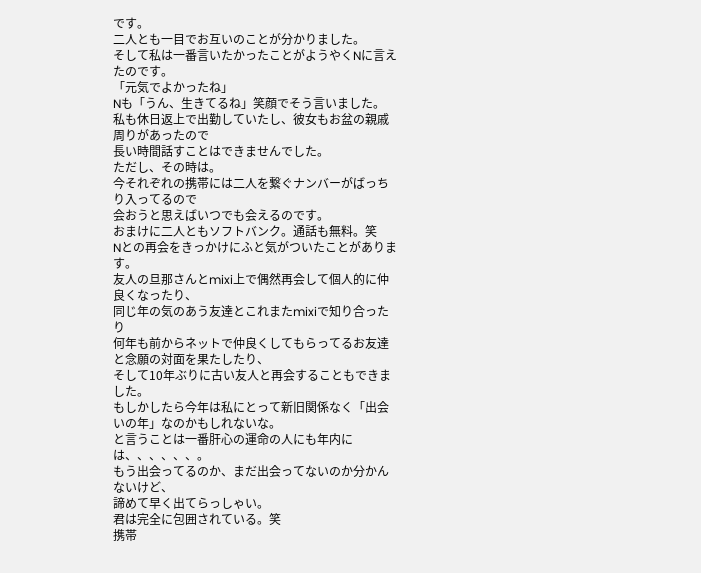です。
二人とも一目でお互いのことが分かりました。
そして私は一番言いたかったことがようやくNに言えたのです。
「元気でよかったね」
Nも「うん、生きてるね」笑顔でそう言いました。
私も休日返上で出勤していたし、彼女もお盆の親戚周りがあったので
長い時間話すことはできませんでした。
ただし、その時は。
今それぞれの携帯には二人を繋ぐナンバーがばっちり入ってるので
会おうと思えばいつでも会えるのです。
おまけに二人ともソフトバンク。通話も無料。笑
Nとの再会をきっかけにふと気がついたことがあります。
友人の旦那さんとmixi上で偶然再会して個人的に仲良くなったり、
同じ年の気のあう友達とこれまたmixiで知り合ったり
何年も前からネットで仲良くしてもらってるお友達と念願の対面を果たしたり、
そして10年ぶりに古い友人と再会することもできました。
もしかしたら今年は私にとって新旧関係なく「出会いの年」なのかもしれないな。
と言うことは一番肝心の運命の人にも年内には、、、、、、。
もう出会ってるのか、まだ出会ってないのか分かんないけど、
諦めて早く出てらっしゃい。
君は完全に包囲されている。笑
携帯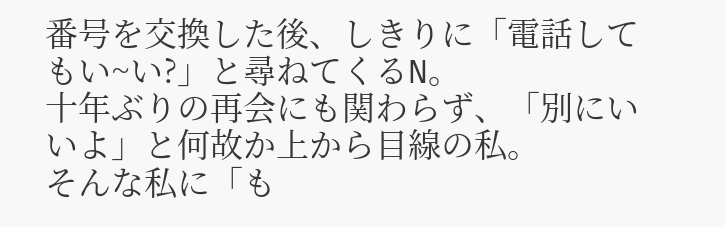番号を交換した後、しきりに「電話してもい~い?」と尋ねてくるN。
十年ぶりの再会にも関わらず、「別にいいよ」と何故か上から目線の私。
そんな私に「も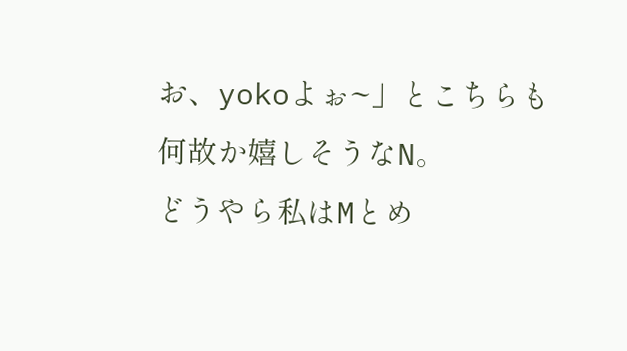お、yokoよぉ~」とこちらも何故か嬉しそうなN。
どうやら私はMとめ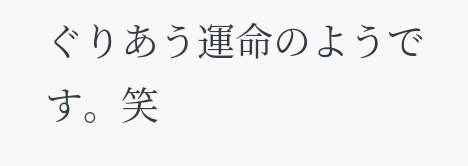ぐりあう運命のようです。笑